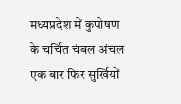मध्यप्रदेश में कुपोषण के चर्चित चंबल अंचल एक बार फिर सुर्खियों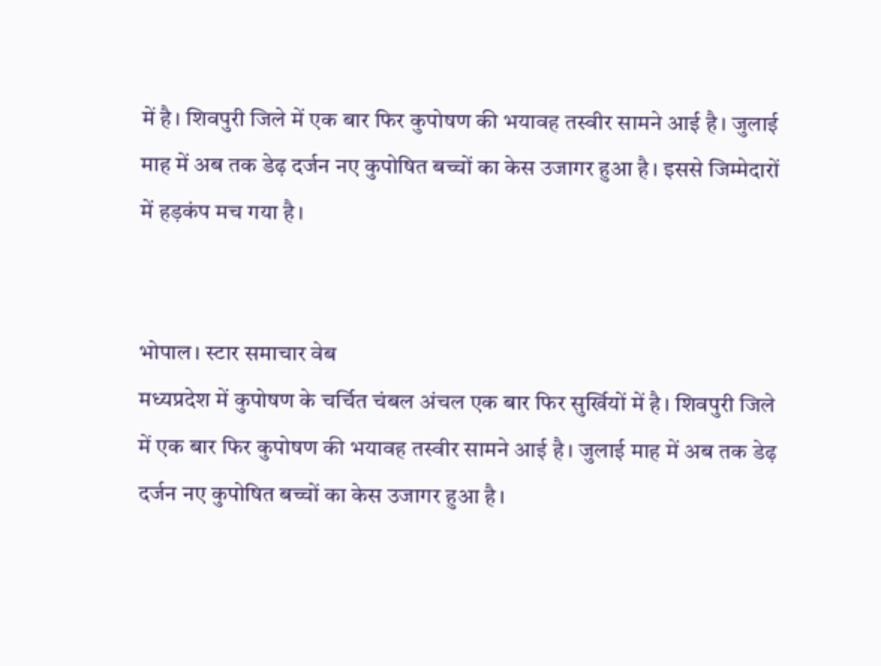में है। शिवपुरी जिले में एक बार फिर कुपोषण की भयावह तस्वीर सामने आई है। जुलाई माह में अब तक डेढ़ दर्जन नए कुपोषित बच्चों का केस उजागर हुआ है। इससे जिम्मेदारों में हड़कंप मच गया है।


भोपाल। स्टार समाचार वेब
मध्यप्रदेश में कुपोषण के चर्चित चंबल अंचल एक बार फिर सुर्खियों में है। शिवपुरी जिले में एक बार फिर कुपोषण की भयावह तस्वीर सामने आई है। जुलाई माह में अब तक डेढ़ दर्जन नए कुपोषित बच्चों का केस उजागर हुआ है।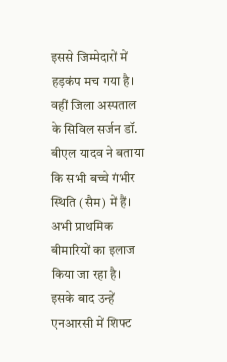इससे जिम्मेदारों में हड़कंप मच गया है। वहीं जिला अस्पताल के सिविल सर्जन डॉ. बीएल यादव ने बताया कि सभी बच्चे गंभीर स्थिति (सैम) में हैं। अभी प्राथमिक बीमारियों का इलाज किया जा रहा है। इसके बाद उन्हें एनआरसी में शिफ्ट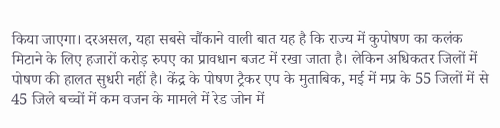किया जाएगा। दरअसल, यहा सबसे चौंकाने वाली बात यह है कि राज्य में कुपोषण का कलंक मिटाने के लिए हजारों करोड़ रुपए का प्रावधान बजट में रखा जाता है। लेकिन अधिकतर जिलों में पोषण की हालत सुधरी नहीं है। केंद्र के पोषण ट्रैकर एप के मुताबिक, मई में मप्र के 55 जिलों में से 45 जिले बच्चों में कम वजन के मामले में रेड जोन में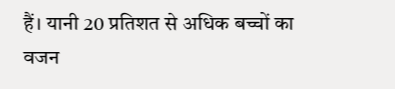हैं। यानी 20 प्रतिशत से अधिक बच्चों का वजन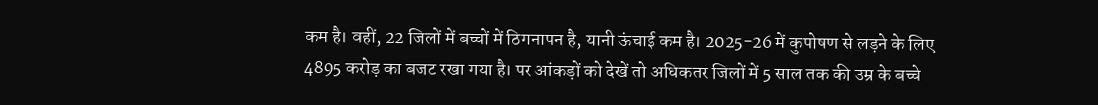कम है। वहीं, 22 जिलों में बच्चों में ठिगनापन है, यानी ऊंचाई कम है। 2025-26 में कुपोषण से लड़ने के लिए 4895 करोड़ का बजट रखा गया है। पर आंकड़ों को देखें तो अधिकतर जिलों में 5 साल तक की उम्र के बच्चे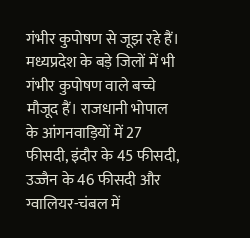गंभीर कुपोषण से जूझ रहे हैं।
मध्यप्रदेश के बड़े जिलों में भी गंभीर कुपोषण वाले बच्चे मौजूद हैं। राजधानी भोपाल के आंगनवाड़ियों में 27 फीसदी, इंदौर के 45 फीसदी, उज्जैन के 46 फीसदी और ग्वालियर-चंबल में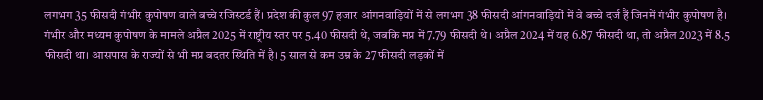लगभग 35 फीसदी गंभीर कुपोषण वाले बच्चे रजिस्टर्ड हैं। प्रदेश की कुल 97 हजार आंगनवाड़ियों में से लगभग 38 फीसदी आंगनवाड़ियों में वे बच्चे दर्ज हैं जिनमें गंभीर कुपोषण है।
गंभीर और मध्यम कुपोषण के मामले अप्रैल 2025 में राष्ट्रीय स्तर पर 5.40 फीसदी थे, जबकि मप्र में 7.79 फीसदी थे। अप्रैल 2024 में यह 6.87 फीसदी था, तो अप्रैल 2023 में 8.5 फीसदी था। आसपास के राज्यों से भी मप्र बदतर स्थिति में है। 5 साल से कम उम्र के 27 फीसदी लड़कों में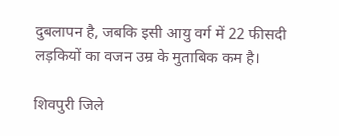दुबलापन है, जबकि इसी आयु वर्ग में 22 फीसदी लड़कियों का वजन उम्र के मुताबिक कम है।

शिवपुरी जिले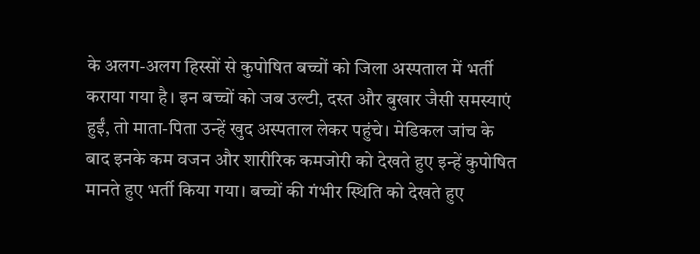के अलग-अलग हिस्सों से कुपोषित बच्चों को जिला अस्पताल में भर्ती कराया गया है। इन बच्चों को जब उल्टी, दस्त और बुखार जैसी समस्याएं हुईं, तो माता-पिता उन्हें खुद अस्पताल लेकर पहुंचे। मेडिकल जांच के बाद इनके कम वजन और शारीरिक कमजोरी को देखते हुए इन्हें कुपोषित मानते हुए भर्ती किया गया। बच्चों की गंभीर स्थिति को देखते हुए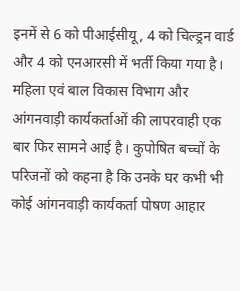इनमें से 6 को पीआईसीयू, 4 को चिल्ड्रन वार्ड और 4 को एनआरसी में भर्ती किया गया है।
महिला एवं बाल विकास विभाग और आंगनवाड़ी कार्यकर्ताओं की लापरवाही एक बार फिर सामने आई है। कुपोषित बच्चों के परिजनों को कहना है कि उनके घर कभी भी कोई आंगनवाड़ी कार्यकर्ता पोषण आहार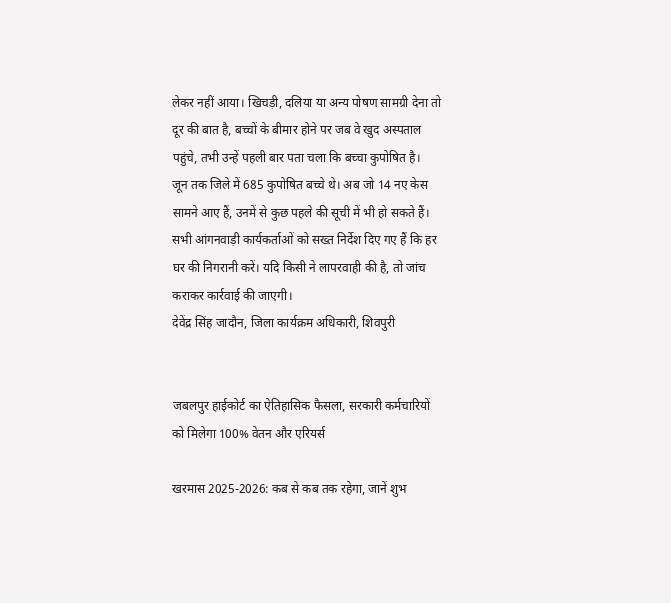लेकर नहीं आया। खिचड़ी, दलिया या अन्य पोषण सामग्री देना तो दूर की बात है, बच्चों के बीमार होने पर जब वे खुद अस्पताल पहुंचे, तभी उन्हें पहली बार पता चला कि बच्चा कुपोषित है।
जून तक जिले में 685 कुपोषित बच्चे थे। अब जो 14 नए केस सामने आए हैं, उनमें से कुछ पहले की सूची में भी हो सकते हैं। सभी आंगनवाड़ी कार्यकर्ताओं को सख्त निर्देश दिए गए हैं कि हर घर की निगरानी करें। यदि किसी ने लापरवाही की है, तो जांच कराकर कार्रवाई की जाएगी।
देवेंद्र सिंह जादौन, जिला कार्यक्रम अधिकारी, शिवपुरी


जबलपुर हाईकोर्ट का ऐतिहासिक फैसला, सरकारी कर्मचारियों को मिलेगा 100% वेतन और एरियर्स

खरमास 2025-2026: कब से कब तक रहेगा, जानें शुभ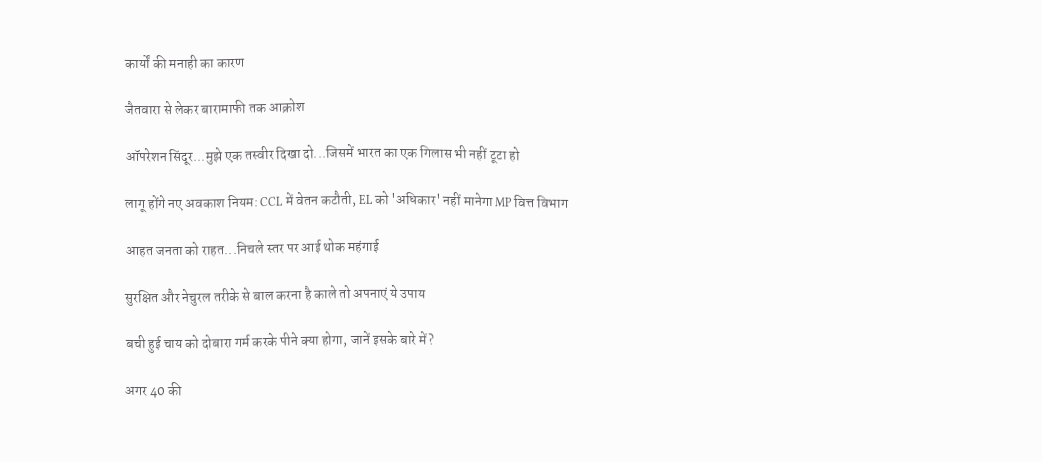कार्यों की मनाही का कारण

जैतवारा से लेकर बारामाफी तक आक्रोश

ऑपरेशन सिंदूर...मुझे एक तस्वीर दिखा दो...जिसमें भारत का एक गिलास भी नहीं टूटा हो

लागू होंगे नए अवकाश नियम: CCL में वेतन कटौती, EL को 'अधिकार' नहीं मानेगा MP वित्त विभाग

आहत जनता को राहत...निचले स्तर पर आई थोक महंगाई

सुरक्षित और नेचुरल तरीके से बाल करना है काले तो अपनाएं ये उपाय

बची हुई चाय को दोबारा गर्म करके पीने क्या होगा, जानें इसके बारे में?

अगर 40 की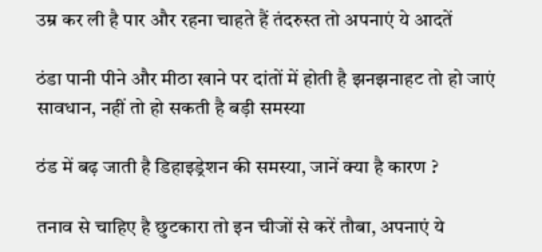उम्र कर ली है पार और रहना चाहते हैं तंदरुस्त तो अपनाएं ये आदतें

ठंडा पानी पीने और मीठा खाने पर दांतों में होती है झनझनाहट तो हो जाएं सावधान, नहीं तो हो सकती है बड़ी समस्या

ठंड में बढ़ जाती है डिहाइड्रेशन की समस्या, जानें क्या है कारण ?

तनाव से चाहिए है छुटकारा तो इन चीजों से करें तौबा, अपनाएं ये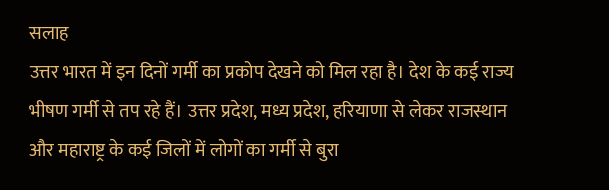सलाह
उत्तर भारत में इन दिनों गर्मी का प्रकोप देखने को मिल रहा है। देश के कई राज्य भीषण गर्मी से तप रहे हैं। उत्तर प्रदेश, मध्य प्रदेश, हरियाणा से लेकर राजस्थान और महाराष्ट्र के कई जिलों में लोगों का गर्मी से बुरा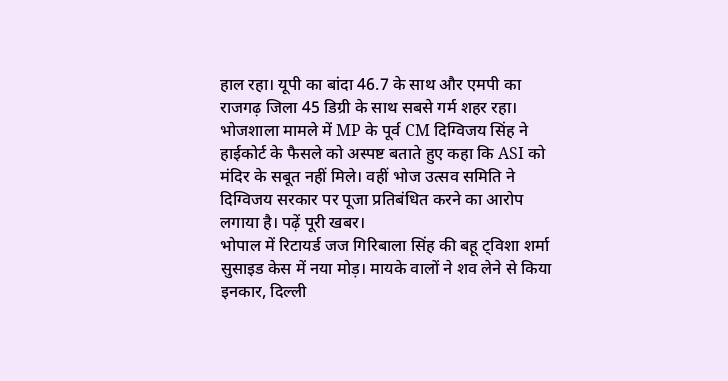हाल रहा। यूपी का बांदा 46.7 के साथ और एमपी का राजगढ़ जिला 45 डिग्री के साथ सबसे गर्म शहर रहा।
भोजशाला मामले में MP के पूर्व CM दिग्विजय सिंह ने हाईकोर्ट के फैसले को अस्पष्ट बताते हुए कहा कि ASI को मंदिर के सबूत नहीं मिले। वहीं भोज उत्सव समिति ने दिग्विजय सरकार पर पूजा प्रतिबंधित करने का आरोप लगाया है। पढ़ें पूरी खबर।
भोपाल में रिटायर्ड जज गिरिबाला सिंह की बहू ट्विशा शर्मा सुसाइड केस में नया मोड़। मायके वालों ने शव लेने से किया इनकार, दिल्ली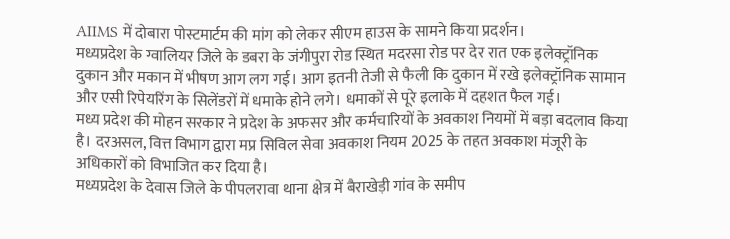AIIMS में दोबारा पोस्टमार्टम की मांग को लेकर सीएम हाउस के सामने किया प्रदर्शन।
मध्यप्रदेश के ग्वालियर जिले के डबरा के जंगीपुरा रोड स्थित मदरसा रोड पर देर रात एक इलेक्ट्रॉनिक दुकान और मकान में भीषण आग लग गई। आग इतनी तेजी से फैली कि दुकान में रखे इलेक्ट्रॉनिक सामान और एसी रिपेयरिंग के सिलेंडरों में धमाके होने लगे। धमाकों से पूरे इलाके में दहशत फैल गई।
मध्य प्रदेश की मोहन सरकार ने प्रदेश के अफसर और कर्मचारियों के अवकाश नियमों में बड़ा बदलाव किया है। दरअसल, वित्त विभाग द्वारा मप्र सिविल सेवा अवकाश नियम 2025 के तहत अवकाश मंजूरी के अधिकारों को विभाजित कर दिया है।
मध्यप्रदेश के देवास जिले के पीपलरावा थाना क्षेत्र में बैराखेड़ी गांव के समीप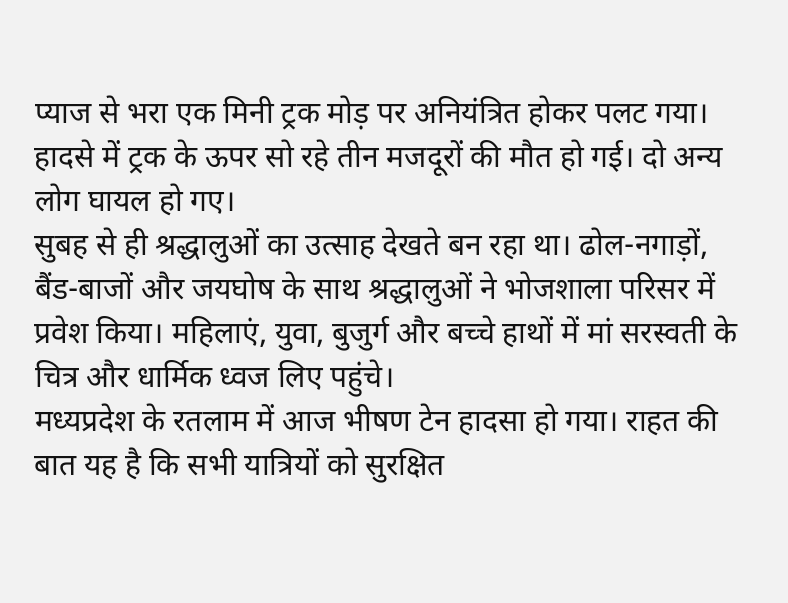प्याज से भरा एक मिनी ट्रक मोड़ पर अनियंत्रित होकर पलट गया। हादसे में ट्रक के ऊपर सो रहे तीन मजदूरों की मौत हो गई। दो अन्य लोग घायल हो गए।
सुबह से ही श्रद्धालुओं का उत्साह देखते बन रहा था। ढोल-नगाड़ों, बैंड-बाजों और जयघोष के साथ श्रद्धालुओं ने भोजशाला परिसर में प्रवेश किया। महिलाएं, युवा, बुजुर्ग और बच्चे हाथों में मां सरस्वती के चित्र और धार्मिक ध्वज लिए पहुंचे।
मध्यप्रदेश के रतलाम में आज भीषण टेन हादसा हो गया। राहत की बात यह है कि सभी यात्रियों को सुरक्षित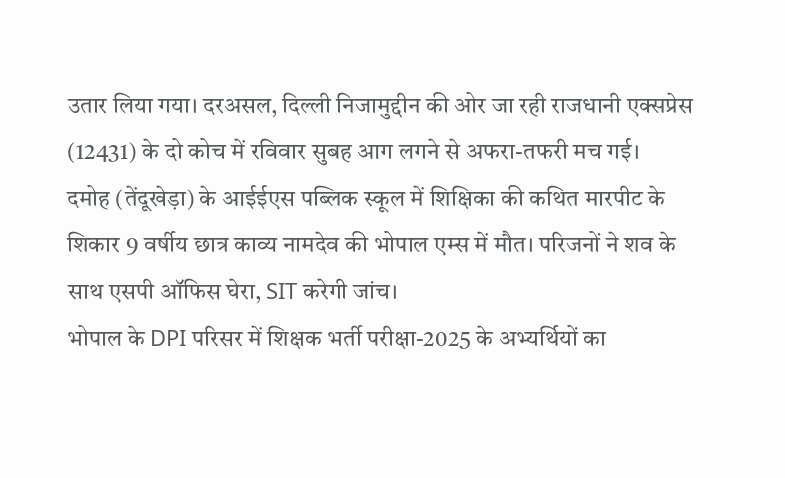उतार लिया गया। दरअसल, दिल्ली निजामुद्दीन की ओर जा रही राजधानी एक्सप्रेस (12431) के दो कोच में रविवार सुबह आग लगने से अफरा-तफरी मच गई।
दमोह (तेंदूखेड़ा) के आईईएस पब्लिक स्कूल में शिक्षिका की कथित मारपीट के शिकार 9 वर्षीय छात्र काव्य नामदेव की भोपाल एम्स में मौत। परिजनों ने शव के साथ एसपी ऑफिस घेरा, SIT करेगी जांच।
भोपाल के DPI परिसर में शिक्षक भर्ती परीक्षा-2025 के अभ्यर्थियों का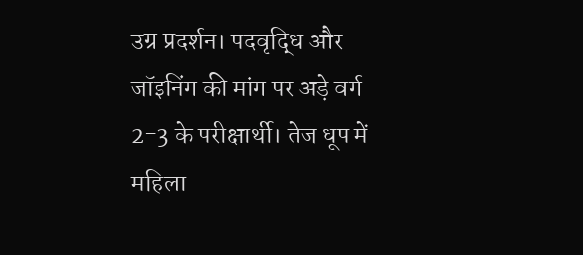उग्र प्रदर्शन। पदवृद्धि और जॉइनिंग की मांग पर अड़े वर्ग 2-3 के परीक्षार्थी। तेज धूप में महिला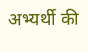अभ्यर्थी की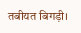तबीयत बिगड़ी।